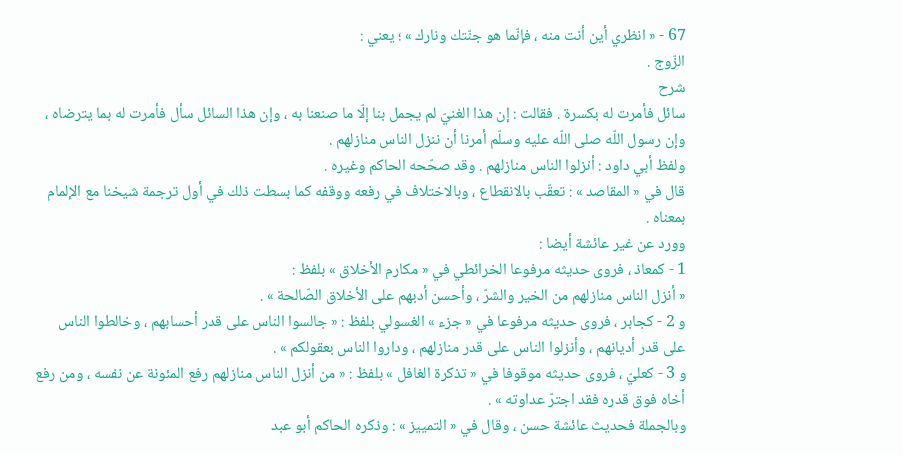67 - « انظري أين أنت منه ، فإنّما هو جنّتك ونارك » ؛ يعني :
الزّوج .
شرح
سائل فأمرت له بكسرة . فقالت : إن هذا الغنيّ لم يجمل بنا إلّا ما صنعنا به ، وإن هذا السائل سأل فأمرت له بما يترضاه ، وإن رسول اللّه صلى اللّه عليه وسلّم أمرنا أن ننزل الناس منازلهم .
ولفظ أبي داود : أنزلوا الناس منازلهم . وقد صحّحه الحاكم وغيره .
قال في « المقاصد » : تعقّب بالانقطاع ، وبالاختلاف في رفعه ووقفه كما بسطت ذلك في أول ترجمة شيخنا مع الإلمام بمعناه .
وورد عن غير عائشة أيضا :
1 - كمعاذ ، فروى حديثه مرفوعا الخرائطي في « مكارم الأخلاق » بلفظ :
« أنزل الناس منازلهم من الخير والشرّ ، وأحسن أدبهم على الأخلاق الصّالحة » .
و 2 - كجابر ، فروى حديثه مرفوعا في « جزء » الغسولي بلفظ : « جالسوا الناس على قدر أحسابهم ، وخالطوا الناس على قدر أديانهم ، وأنزلوا الناس على قدر منازلهم ، وداروا الناس بعقولكم » .
و 3 - كعليّ ، فروى حديثه موقوفا في « تذكرة الغافل » بلفظ : « من أنزل الناس منازلهم رفع المئونة عن نفسه ، ومن رفع أخاه فوق قدره فقد اجترّ عداوته » .
وبالجملة فحديث عائشة حسن ، وقال في « التمييز » : وذكره الحاكم أبو عبد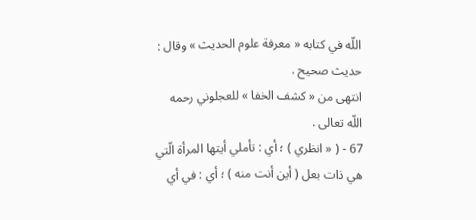اللّه في كتابه « معرفة علوم الحديث » وقال : حديث صحيح .
انتهى من « كشف الخفا » للعجلوني رحمه اللّه تعالى .
67 - ( « انظري ) ؛ أي : تأملي أيتها المرأة الّتي هي ذات بعل ( أين أنت منه ) ؛ أي : في أي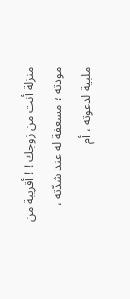منزلة أنت من زوجك ! ! أقريبة من مودته ؛ مسعفة له عند شدّته ، ملبية لدعوته ، أم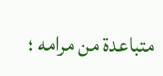متباعدة من مرامه ؛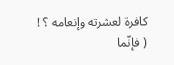كافرة لعشرته وإنعامه ؟ !
( فإنّما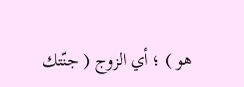هو ) ؛ أي الزوج ( جنّتك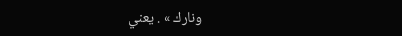ونارك » . يعني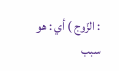: الزّوج ) أي : هو سبب